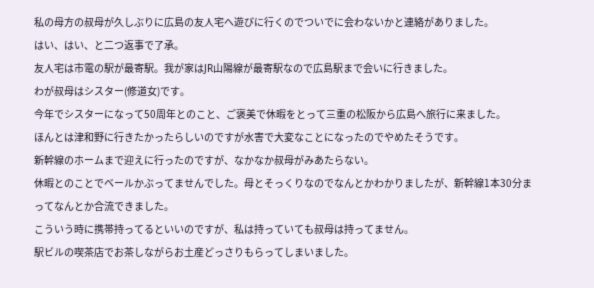私の母方の叔母が久しぶりに広島の友人宅へ遊びに行くのでついでに会わないかと連絡がありました。
はい、はい、と二つ返事で了承。
友人宅は市電の駅が最寄駅。我が家はJR山陽線が最寄駅なので広島駅まで会いに行きました。
わが叔母はシスター(修道女)です。
今年でシスターになって50周年とのこと、ご褒美で休暇をとって三重の松阪から広島へ旅行に来ました。
ほんとは津和野に行きたかったらしいのですが水害で大変なことになったのでやめたそうです。
新幹線のホームまで迎えに行ったのですが、なかなか叔母がみあたらない。
休暇とのことでベールかぶってませんでした。母とそっくりなのでなんとかわかりましたが、新幹線1本30分まってなんとか合流できました。
こういう時に携帯持ってるといいのですが、私は持っていても叔母は持ってません。
駅ビルの喫茶店でお茶しながらお土産どっさりもらってしまいました。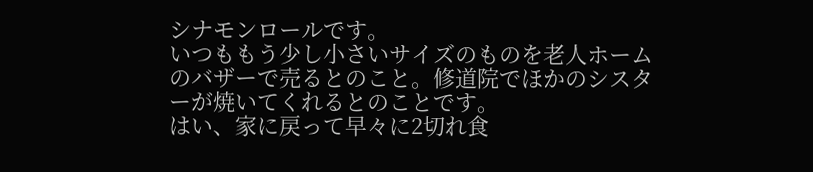シナモンロールです。
いつももう少し小さいサイズのものを老人ホームのバザーで売るとのこと。修道院でほかのシスターが焼いてくれるとのことです。
はい、家に戻って早々に2切れ食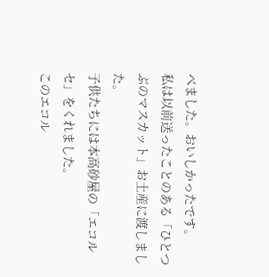べました。おいしかったです。
私は以前送ったことのある「ひとつぶのマスカット」お土産に渡しました。
子供たちには本高砂屋の「エコルセ」をくれました。
このエコル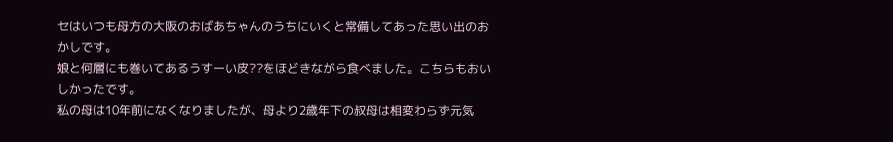セはいつも母方の大阪のおばあちゃんのうちにいくと常備してあった思い出のおかしです。
娘と何層にも巻いてあるうすーい皮??をほどきながら食べました。こちらもおいしかったです。
私の母は10年前になくなりましたが、母より2歳年下の叔母は相変わらず元気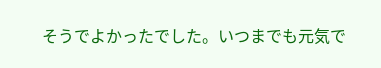そうでよかったでした。いつまでも元気で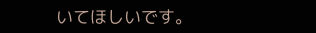いてほしいです。